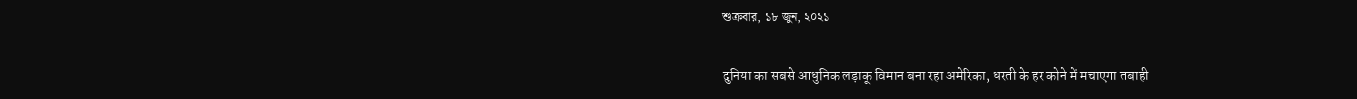শুক্রবার, ১৮ জুন, ২০২১

दुनिया का सबसे आधुनिक लड़ाकू विमान बना रहा अमेरिका, धरती के हर कोने में मचाएगा तबाही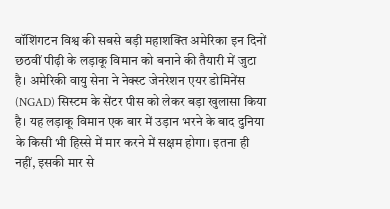वॉशिंगटन विश्व की सबसे बड़ी महाशक्ति अमेरिका इन दिनों छठवीं पीढ़ी के लड़ाकू विमान को बनाने की तैयारी में जुटा है। अमेरिकी वायु सेना ने नेक्स्ट जेनरेशन एयर डोमिनेंस (NGAD) सिस्टम के सेंटर पीस को लेकर बड़ा खुलासा किया है। यह लड़ाकू विमान एक बार में उड़ान भरने के बाद दुनिया के किसी भी हिस्से में मार करने में सक्षम होगा। इतना ही नहीं, इसकी मार से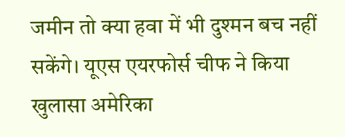जमीन तो क्या हवा में भी दुश्मन बच नहीं सकेंगे। यूएस एयरफोर्स चीफ ने किया खुलासा अमेरिका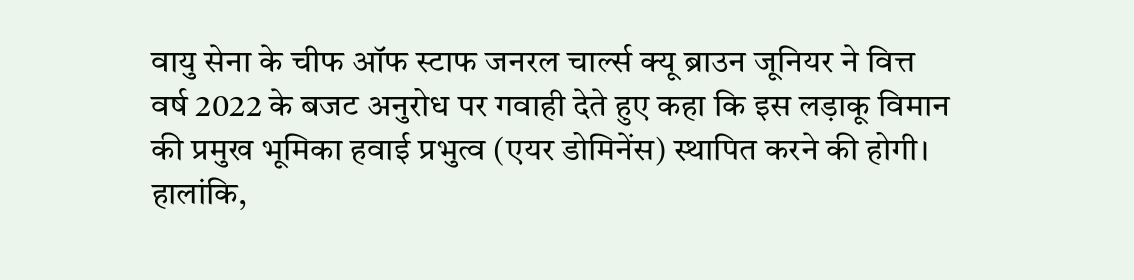वायु सेना के चीफ ऑफ स्टाफ जनरल चार्ल्स क्यू ब्राउन जूनियर ने वित्त वर्ष 2022 के बजट अनुरोध पर गवाही देते हुए कहा कि इस लड़ाकू विमान की प्रमुख भूमिका हवाई प्रभुत्व (एयर डोमिनेंस) स्थापित करने की होगी। हालांकि,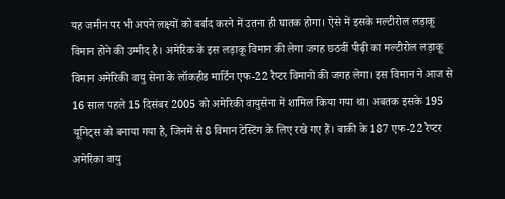यह जमीन पर भी अपने लक्ष्यों को बर्बाद करने में उतना ही घातक होगा। ऐसे में इसके मल्टीरोल लड़ाकू विमान होने की उम्मीद है। अमेरिक के इस लड़ाकू विमान की लेगा जगह छठवीं पीढ़ी का मल्टीरोल लड़ाकू विमान अमेरिकी वायु सेना के लॉकहीड मार्टिन एफ-22 रैप्टर विमानों की जगह लेगा। इस विमान ने आज से 16 साल पहले 15 दिसंबर 2005 को अमेरिकी वायुसेना में शामिल किया गया था। अबतक इसके 195 यूनिट्स को बनाया गया है, जिनमें से 8 विमान टेस्टिंग के लिए रखे गए हैं। बाकी के 187 एफ-22 रैप्टर अमेरिका वायु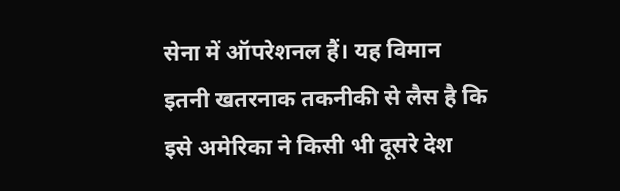सेना में ऑपरेशनल हैं। यह विमान इतनी खतरनाक तकनीकी से लैस है कि इसे अमेरिका ने किसी भी दूसरे देश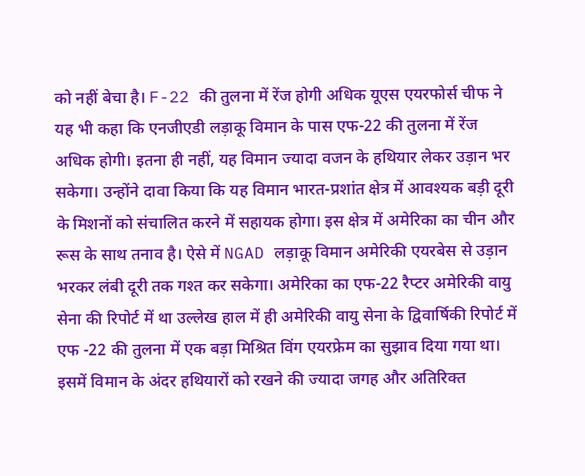को नहीं बेचा है। F-22 की तुलना में रेंज होगी अधिक यूएस एयरफोर्स चीफ ने यह भी कहा कि एनजीएडी लड़ाकू विमान के पास एफ-22 की तुलना में रेंज अधिक होगी। इतना ही नहीं, यह विमान ज्यादा वजन के हथियार लेकर उड़ान भर सकेगा। उन्होंने दावा किया कि यह विमान भारत-प्रशांत क्षेत्र में आवश्यक बड़ी दूरी के मिशनों को संचालित करने में सहायक होगा। इस क्षेत्र में अमेरिका का चीन और रूस के साथ तनाव है। ऐसे में NGAD लड़ाकू विमान अमेरिकी एयरबेस से उड़ान भरकर लंबी दूरी तक गश्त कर सकेगा। अमेरिका का एफ-22 रैप्टर अमेरिकी वायु सेना की रिपोर्ट में था उल्लेख हाल में ही अमेरिकी वायु सेना के द्विवार्षिकी रिपोर्ट में एफ -22 की तुलना में एक बड़ा मिश्रित विंग एयरफ्रेम का सुझाव दिया गया था। इसमें विमान के अंदर हथियारों को रखने की ज्यादा जगह और अतिरिक्त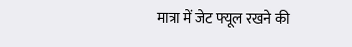मात्रा में जेट फ्यूल रखने की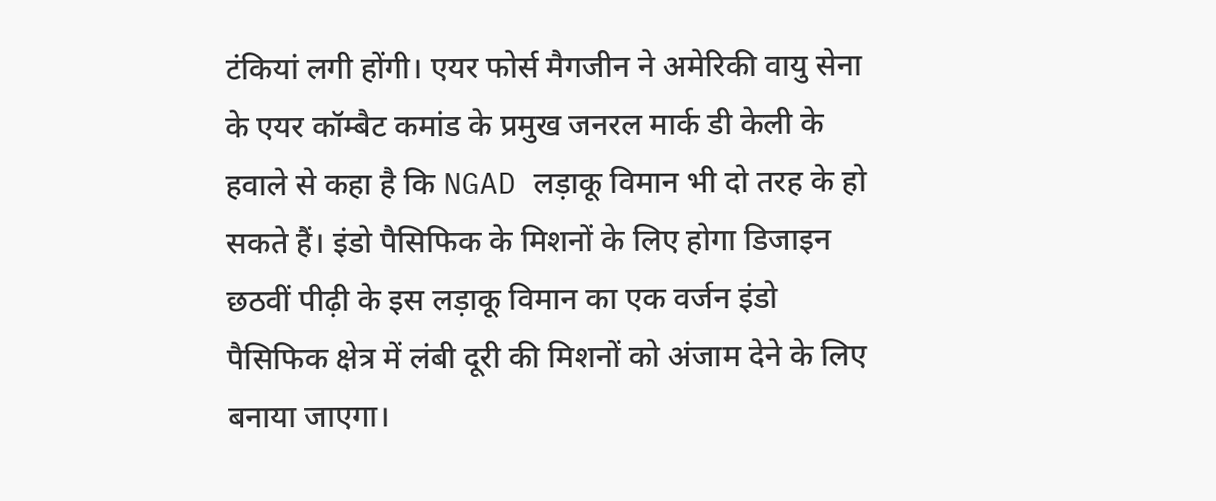टंकियां लगी होंगी। एयर फोर्स मैगजीन ने अमेरिकी वायु सेना के एयर कॉम्बैट कमांड के प्रमुख जनरल मार्क डी केली के हवाले से कहा है कि NGAD लड़ाकू विमान भी दो तरह के हो सकते हैं। इंडो पैसिफिक के मिशनों के लिए होगा डिजाइन छठवीं पीढ़ी के इस लड़ाकू विमान का एक वर्जन इंडो पैसिफिक क्षेत्र में लंबी दूरी की मिशनों को अंजाम देने के लिए बनाया जाएगा।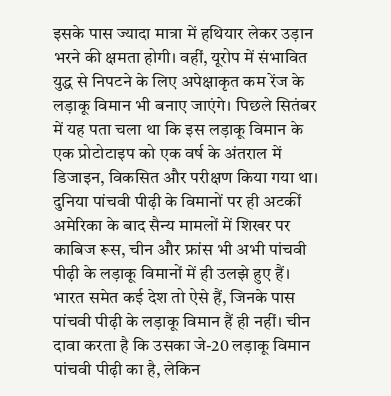इसके पास ज्यादा मात्रा में हथियार लेकर उड़ान भरने की क्षमता होगी। वहीं, यूरोप में संभावित युद्ध से निपटने के लिए अपेक्षाकृत कम रेंज के लड़ाकू विमान भी बनाए जाएंगे। पिछले सितंबर में यह पता चला था कि इस लड़ाकू विमान के एक प्रोटोटाइप को एक वर्ष के अंतराल में डिजाइन, विकसित और परीक्षण किया गया था। दुनिया पांचवी पीढ़ी के विमानों पर ही अटकीं अमेरिका के बाद सैन्य मामलों में शिखर पर काबिज रूस, चीन और फ्रांस भी अभी पांचवी पीढ़ी के लड़ाकू विमानों में ही उलझे हुए हैं। भारत समेत कई देश तो ऐसे हैं, जिनके पास पांचवी पीढ़ी के लड़ाकू विमान हैं ही नहीं। चीन दावा करता है कि उसका जे-20 लड़ाकू विमान पांचवी पीढ़ी का है, लेकिन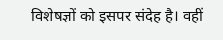विशेषज्ञों को इसपर संदेह है। वहीं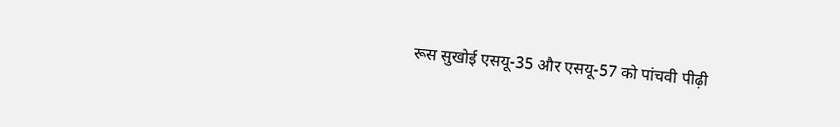रूस सुखोई एसयू-35 और एसयू-57 को पांचवी पीढ़ी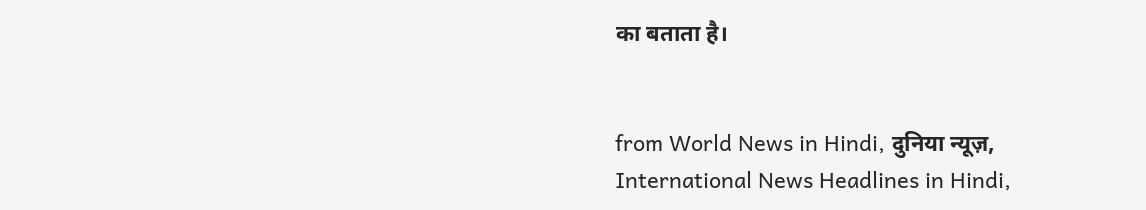का बताता है।


from World News in Hindi, दुनिया न्यूज़, International News Headlines in Hindi,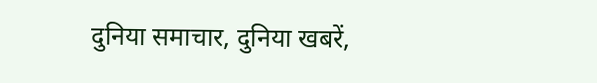दुनिया समाचार, दुनिया खबरें,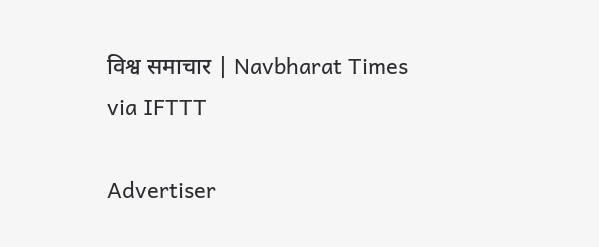विश्व समाचार | Navbharat Times
via IFTTT

Advertiser